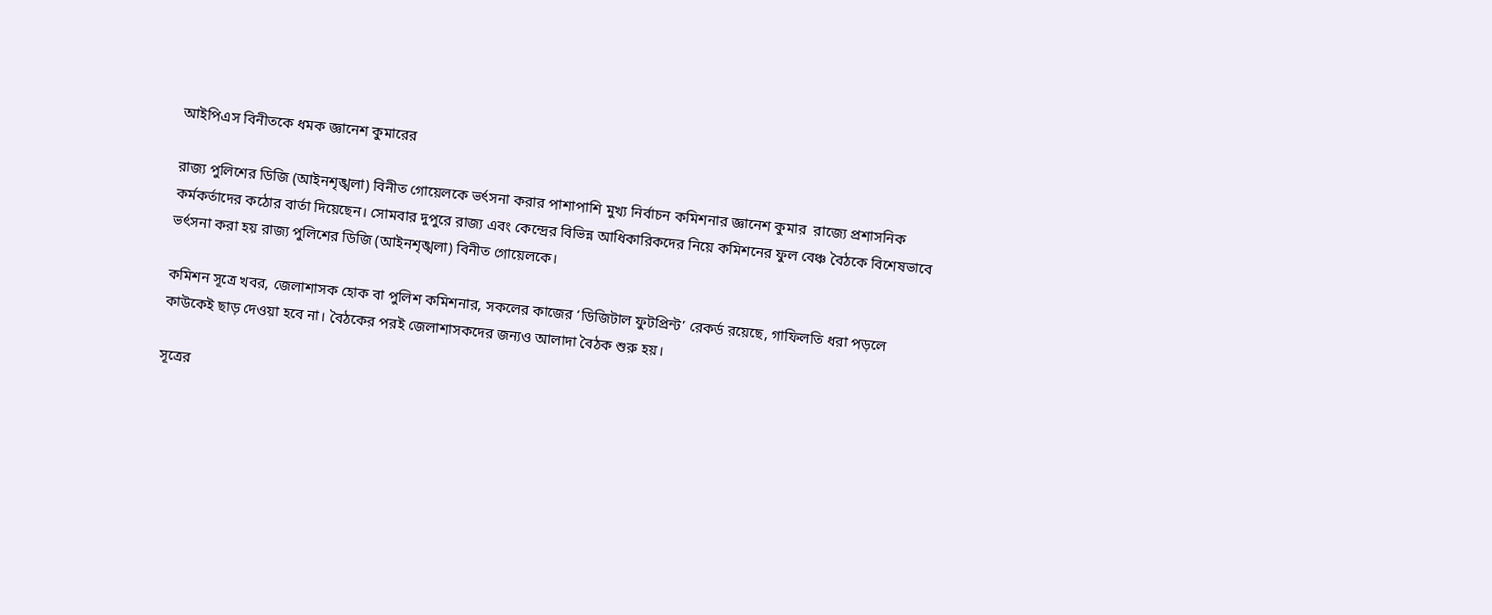আইপিএস বিনীতকে ধমক জ্ঞানেশ কুমারের

রাজ্য পুলিশের ডিজি (আইনশৃঙ্খলা) বিনীত গোয়েলকে ভর্ৎসনা করার পাশাপাশি মুখ্য নির্বাচন কমিশনার জ্ঞানেশ কুমার  রাজ্যে প্রশাসনিক কর্মকর্তাদের কঠোর বার্তা দিয়েছেন। সোমবার দুপুরে রাজ্য এবং কেন্দ্রের বিভিন্ন আধিকারিকদের নিয়ে কমিশনের ফুল বেঞ্চ বৈঠকে বিশেষভাবে ভর্ৎসনা করা হয় রাজ্য পুলিশের ডিজি (আইনশৃঙ্খলা) বিনীত গোয়েলকে।

কমিশন সূত্রে খবর, জেলাশাসক হোক বা পুলিশ কমিশনার, সকলের কাজের ‘ডিজিটাল ফুটপ্রিন্ট’ রেকর্ড রয়েছে, গাফিলতি ধরা পড়লে কাউকেই ছাড় দেওয়া হবে না। বৈঠকের পরই জেলাশাসকদের জন্যও আলাদা বৈঠক শুরু হয়।

সূত্রের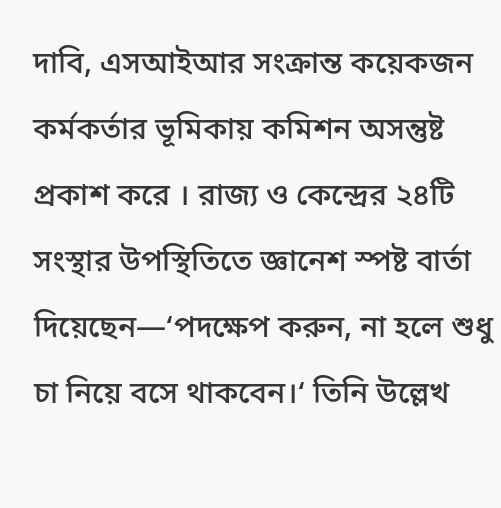দাবি, এসআইআর সংক্রান্ত কয়েকজন কর্মকর্তার ভূমিকায় কমিশন অসন্তুষ্ট প্রকাশ করে । রাজ্য ও কেন্দ্রের ২৪টি সংস্থার উপস্থিতিতে জ্ঞানেশ স্পষ্ট বার্তা দিয়েছেন—‘পদক্ষেপ করুন, না হলে শুধু চা নিয়ে বসে থাকবেন।‘ তিনি উল্লেখ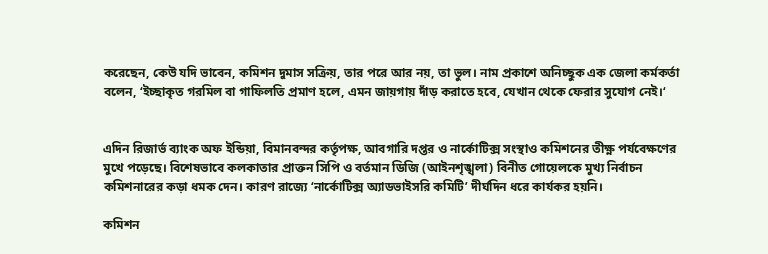করেছেন, কেউ যদি ভাবেন, কমিশন দুমাস সক্রিয়, তার পরে আর নয়, তা ভুল। নাম প্রকাশে অনিচ্ছুক এক জেলা কর্মকর্তা বলেন, ‘ইচ্ছাকৃত গরমিল বা গাফিলতি প্রমাণ হলে, এমন জায়গায় দাঁড় করাতে হবে, যেখান থেকে ফেরার সুযোগ নেই।‘


এদিন রিজার্ভ ব্যাংক অফ ইন্ডিয়া, বিমানবন্দর কর্তৃপক্ষ, আবগারি দপ্তর ও নার্কোটিক্স সংস্থাও কমিশনের তীক্ষ্ণ পর্যবেক্ষণের মুখে পড়েছে। বিশেষভাবে কলকাতার প্রাক্তন সিপি ও বর্তমান ডিজি (আইনশৃঙ্খলা) বিনীত গোয়েলকে মুখ্য নির্বাচন কমিশনারের কড়া ধমক দেন। কারণ রাজ্যে ‘নার্কোটিক্স অ্যাডভাইসরি কমিটি’ দীর্ঘদিন ধরে কার্যকর হয়নি।

কমিশন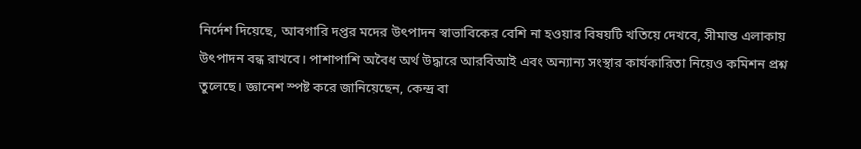নির্দেশ দিয়েছে, আবগারি দপ্তর মদের উৎপাদন স্বাভাবিকের বেশি না হওয়ার বিষয়টি খতিয়ে দেখবে, সীমান্ত এলাকায় উৎপাদন বন্ধ রাখবে। পাশাপাশি অবৈধ অর্থ উদ্ধারে আরবিআই এবং অন্যান্য সংস্থার কার্যকারিতা নিয়েও কমিশন প্রশ্ন তুলেছে। জ্ঞানেশ স্পষ্ট করে জানিয়েছেন, কেন্দ্র বা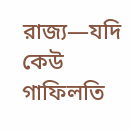রাজ্য—যদি কেউ গাফিলতি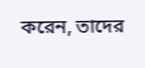করেন, তাদের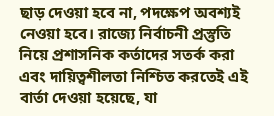ছাড় দেওয়া হবে না, পদক্ষেপ অবশ্যই নেওয়া হবে। রাজ্যে নির্বাচনী প্রস্তুতি নিয়ে প্রশাসনিক কর্তাদের সতর্ক করা এবং দায়িত্বশীলতা নিশ্চিত করতেই এই  বার্তা দেওয়া হয়েছে, যা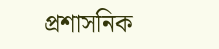প্রশাসনিক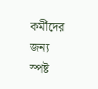কর্মীদের জন্য স্পষ্ট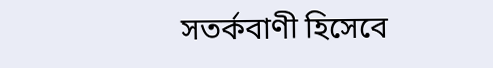সতর্কবাণী হিসেবে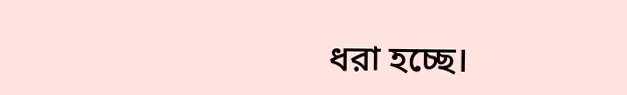ধরা হচ্ছে।